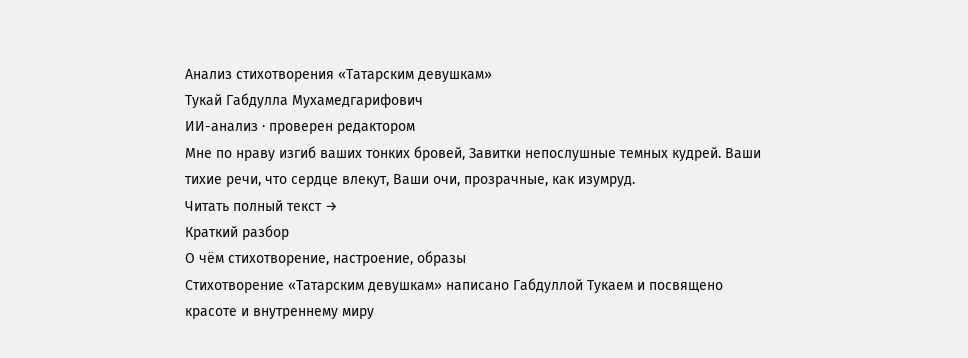Анализ стихотворения «Татарским девушкам»
Тукай Габдулла Мухамедгарифович
ИИ-анализ · проверен редактором
Мне по нраву изгиб ваших тонких бровей, Завитки непослушные темных кудрей. Ваши тихие речи, что сердце влекут, Ваши очи, прозрачные, как изумруд.
Читать полный текст →
Краткий разбор
О чём стихотворение, настроение, образы
Стихотворение «Татарским девушкам» написано Габдуллой Тукаем и посвящено красоте и внутреннему миру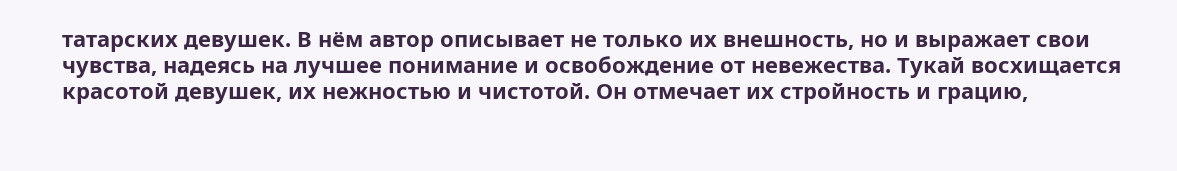татарских девушек. В нём автор описывает не только их внешность, но и выражает свои чувства, надеясь на лучшее понимание и освобождение от невежества. Тукай восхищается красотой девушек, их нежностью и чистотой. Он отмечает их стройность и грацию,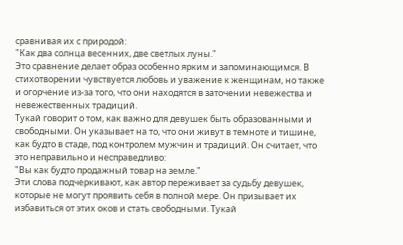сравнивая их с природой:
"Как два солнца весенних, две светлых луны."
Это сравнение делает образ особенно ярким и запоминающимся. В стихотворении чувствуется любовь и уважение к женщинам, но также и огорчение из-за того, что они находятся в заточении невежества и невежественных традиций.
Тукай говорит о том, как важно для девушек быть образованными и свободными. Он указывает на то, что они живут в темноте и тишине, как будто в стаде, под контролем мужчин и традиций. Он считает, что это неправильно и несправедливо:
"Вы как будто продажный товар на земле."
Эти слова подчеркивают, как автор переживает за судьбу девушек, которые не могут проявить себя в полной мере. Он призывает их избавиться от этих оков и стать свободными. Тукай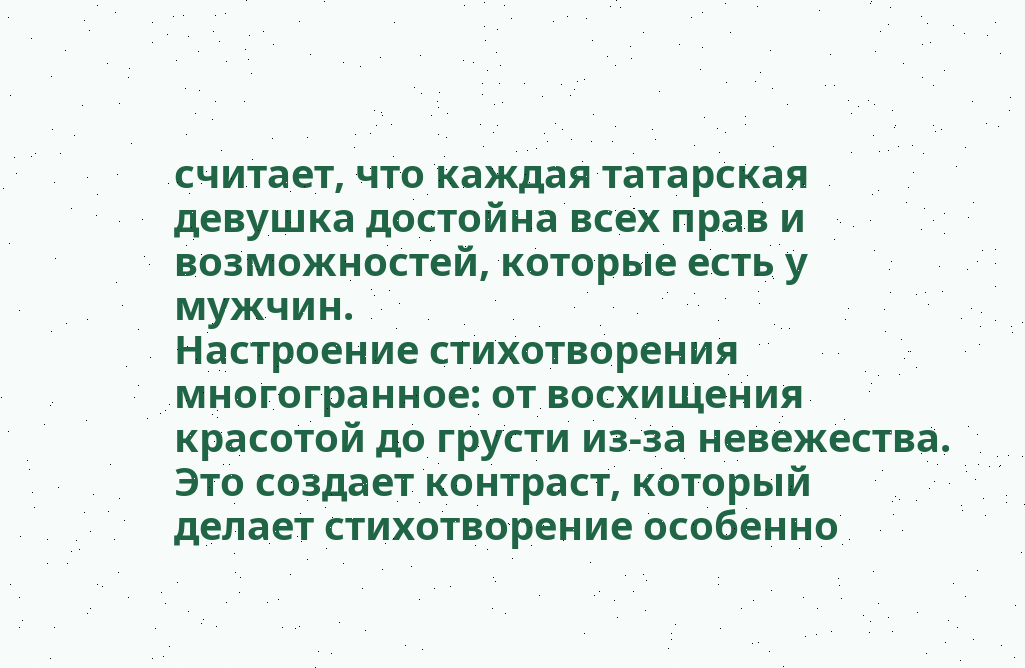считает, что каждая татарская девушка достойна всех прав и возможностей, которые есть у мужчин.
Настроение стихотворения многогранное: от восхищения красотой до грусти из-за невежества. Это создает контраст, который делает стихотворение особенно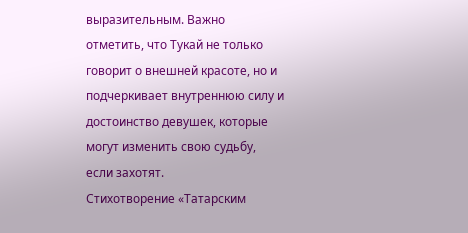выразительным. Важно отметить, что Тукай не только говорит о внешней красоте, но и подчеркивает внутреннюю силу и достоинство девушек, которые могут изменить свою судьбу, если захотят.
Стихотворение «Татарским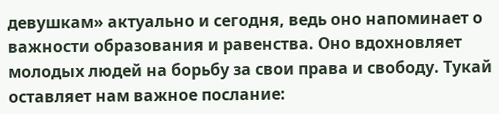девушкам» актуально и сегодня, ведь оно напоминает о важности образования и равенства. Оно вдохновляет молодых людей на борьбу за свои права и свободу. Тукай оставляет нам важное послание: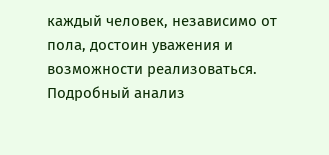каждый человек, независимо от пола, достоин уважения и возможности реализоваться.
Подробный анализ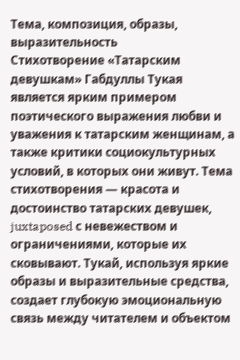Тема, композиция, образы, выразительность
Стихотворение «Татарским девушкам» Габдуллы Тукая является ярким примером поэтического выражения любви и уважения к татарским женщинам, а также критики социокультурных условий, в которых они живут. Тема стихотворения — красота и достоинство татарских девушек, juxtaposed с невежеством и ограничениями, которые их сковывают. Тукай, используя яркие образы и выразительные средства, создает глубокую эмоциональную связь между читателем и объектом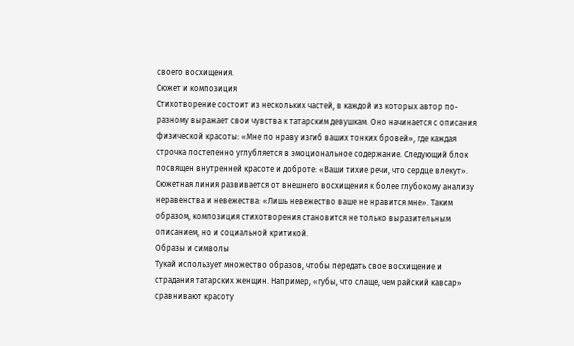своего восхищения.
Сюжет и композиция
Стихотворение состоит из нескольких частей, в каждой из которых автор по-разному выражает свои чувства к татарским девушкам. Оно начинается с описания физической красоты: «Мне по нраву изгиб ваших тонких бровей», где каждая строчка постепенно углубляется в эмоциональное содержание. Следующий блок посвящен внутренней красоте и доброте: «Ваши тихие речи, что сердце влекут». Сюжетная линия развивается от внешнего восхищения к более глубокому анализу неравенства и невежества: «Лишь невежество ваше не нравится мне». Таким образом, композиция стихотворения становится не только выразительным описанием, но и социальной критикой.
Образы и символы
Тукай использует множество образов, чтобы передать свое восхищение и страдания татарских женщин. Например, «губы, что слаще, чем райский кавсар» сравнивают красоту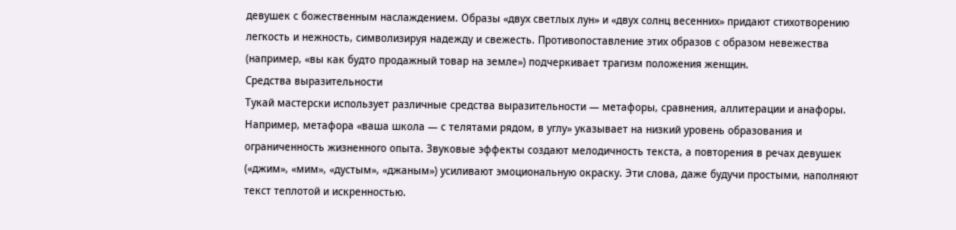девушек с божественным наслаждением. Образы «двух светлых лун» и «двух солнц весенних» придают стихотворению легкость и нежность, символизируя надежду и свежесть. Противопоставление этих образов с образом невежества (например, «вы как будто продажный товар на земле») подчеркивает трагизм положения женщин.
Средства выразительности
Тукай мастерски использует различные средства выразительности — метафоры, сравнения, аллитерации и анафоры. Например, метафора «ваша школа — с телятами рядом, в углу» указывает на низкий уровень образования и ограниченность жизненного опыта. Звуковые эффекты создают мелодичность текста, а повторения в речах девушек («джим», «мим», «дустым», «джаным») усиливают эмоциональную окраску. Эти слова, даже будучи простыми, наполняют текст теплотой и искренностью.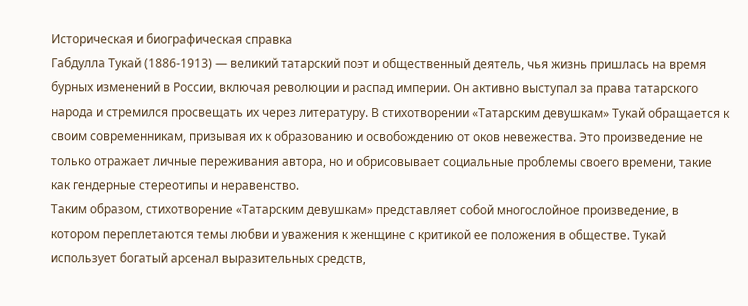Историческая и биографическая справка
Габдулла Тукай (1886-1913) — великий татарский поэт и общественный деятель, чья жизнь пришлась на время бурных изменений в России, включая революции и распад империи. Он активно выступал за права татарского народа и стремился просвещать их через литературу. В стихотворении «Татарским девушкам» Тукай обращается к своим современникам, призывая их к образованию и освобождению от оков невежества. Это произведение не только отражает личные переживания автора, но и обрисовывает социальные проблемы своего времени, такие как гендерные стереотипы и неравенство.
Таким образом, стихотворение «Татарским девушкам» представляет собой многослойное произведение, в котором переплетаются темы любви и уважения к женщине с критикой ее положения в обществе. Тукай использует богатый арсенал выразительных средств,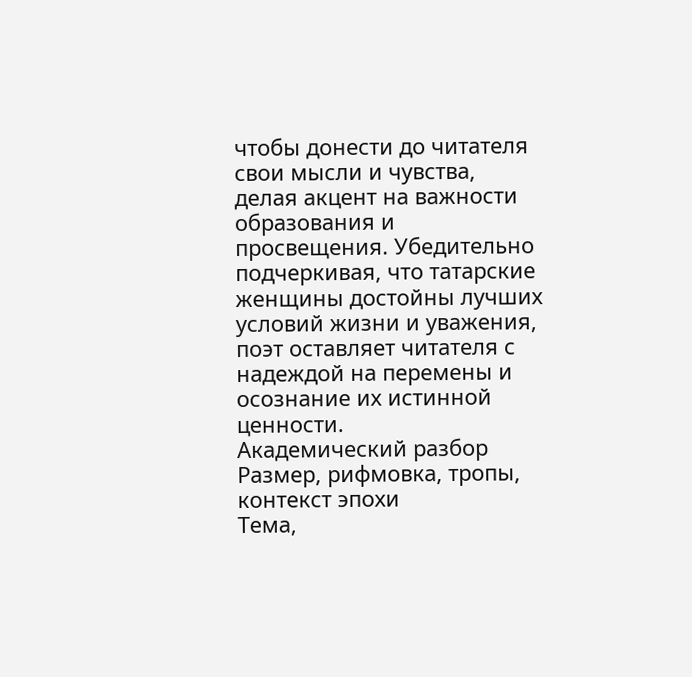чтобы донести до читателя свои мысли и чувства, делая акцент на важности образования и просвещения. Убедительно подчеркивая, что татарские женщины достойны лучших условий жизни и уважения, поэт оставляет читателя с надеждой на перемены и осознание их истинной ценности.
Академический разбор
Размер, рифмовка, тропы, контекст эпохи
Тема,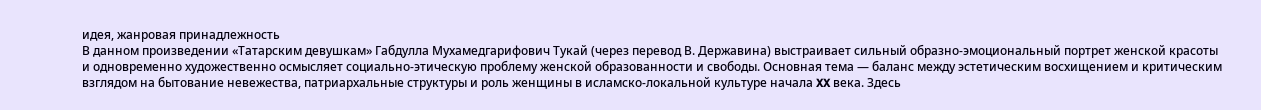идея, жанровая принадлежность
В данном произведении «Татарским девушкам» Габдулла Мухамедгарифович Тукай (через перевод В. Державина) выстраивает сильный образно-эмоциональный портрет женской красоты и одновременно художественно осмысляет социально-этическую проблему женской образованности и свободы. Основная тема — баланс между эстетическим восхищением и критическим взглядом на бытование невежества, патриархальные структуры и роль женщины в исламско-локальной культуре начала XX века. Здесь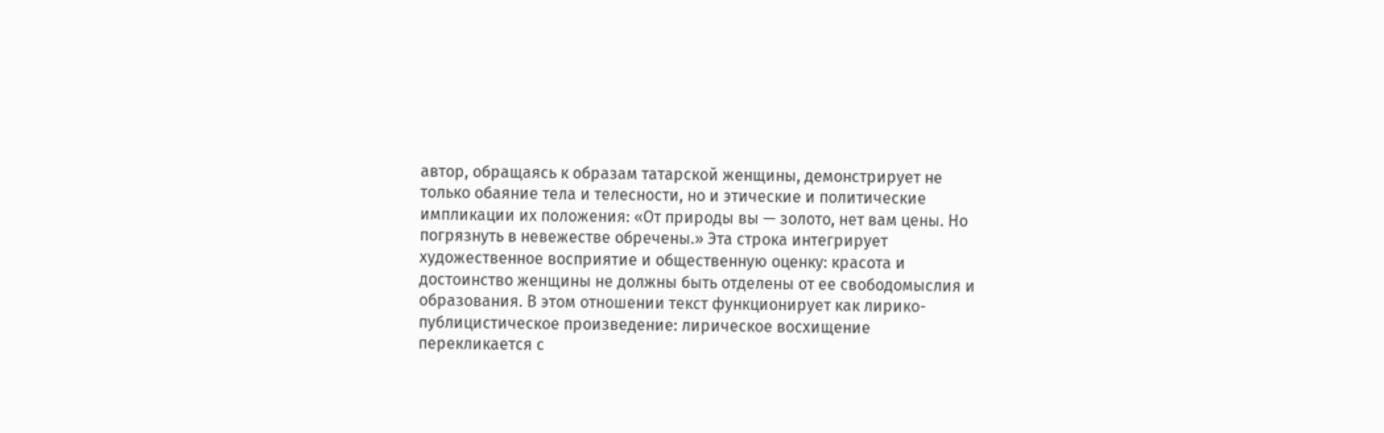автор, обращаясь к образам татарской женщины, демонстрирует не только обаяние тела и телесности, но и этические и политические импликации их положения: «От природы вы — золото, нет вам цены. Но погрязнуть в невежестве обречены.» Эта строка интегрирует художественное восприятие и общественную оценку: красота и достоинство женщины не должны быть отделены от ее свободомыслия и образования. В этом отношении текст функционирует как лирико-публицистическое произведение: лирическое восхищение перекликается с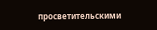просветительскими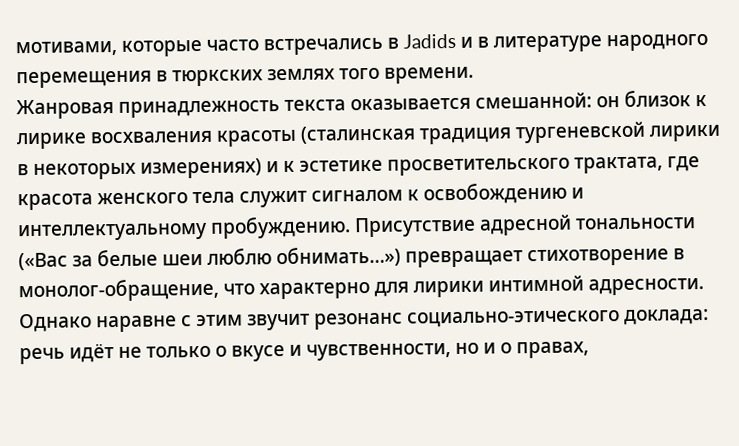мотивами, которые часто встречались в Jadids и в литературе народного перемещения в тюркских землях того времени.
Жанровая принадлежность текста оказывается смешанной: он близок к лирике восхваления красоты (сталинская традиция тургеневской лирики в некоторых измерениях) и к эстетике просветительского трактата, где красота женского тела служит сигналом к освобождению и интеллектуальному пробуждению. Присутствие адресной тональности («Вас за белые шеи люблю обнимать…») превращает стихотворение в монолог-обращение, что характерно для лирики интимной адресности. Однако наравне с этим звучит резонанс социально-этического доклада: речь идёт не только о вкусе и чувственности, но и о правах,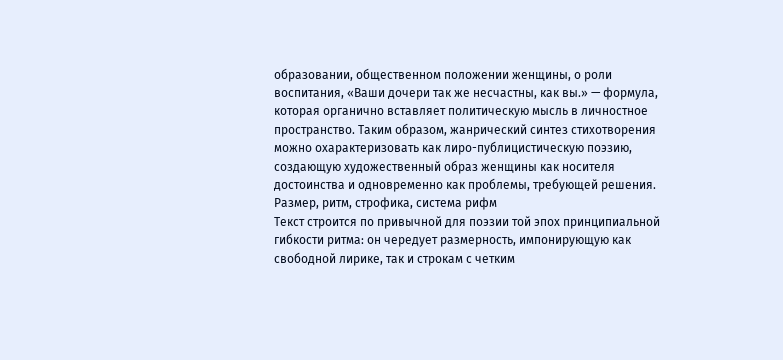образовании, общественном положении женщины, о роли воспитания, «Ваши дочери так же несчастны, как вы.» — формула, которая органично вставляет политическую мысль в личностное пространство. Таким образом, жанрический синтез стихотворения можно охарактеризовать как лиро-публицистическую поэзию, создающую художественный образ женщины как носителя достоинства и одновременно как проблемы, требующей решения.
Размер, ритм, строфика, система рифм
Текст строится по привычной для поэзии той эпох принципиальной гибкости ритма: он чередует размерность, импонирующую как свободной лирике, так и строкам с четким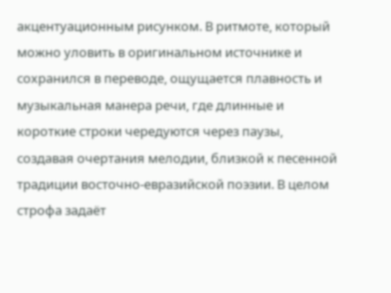акцентуационным рисунком. В ритмоте, который можно уловить в оригинальном источнике и сохранился в переводе, ощущается плавность и музыкальная манера речи, где длинные и короткие строки чередуются через паузы, создавая очертания мелодии, близкой к песенной традиции восточно-евразийской поэзии. В целом строфа задаёт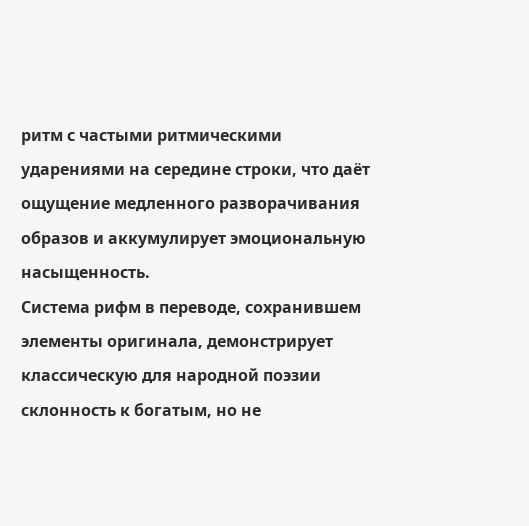ритм с частыми ритмическими ударениями на середине строки, что даёт ощущение медленного разворачивания образов и аккумулирует эмоциональную насыщенность.
Система рифм в переводе, сохранившем элементы оригинала, демонстрирует классическую для народной поэзии склонность к богатым, но не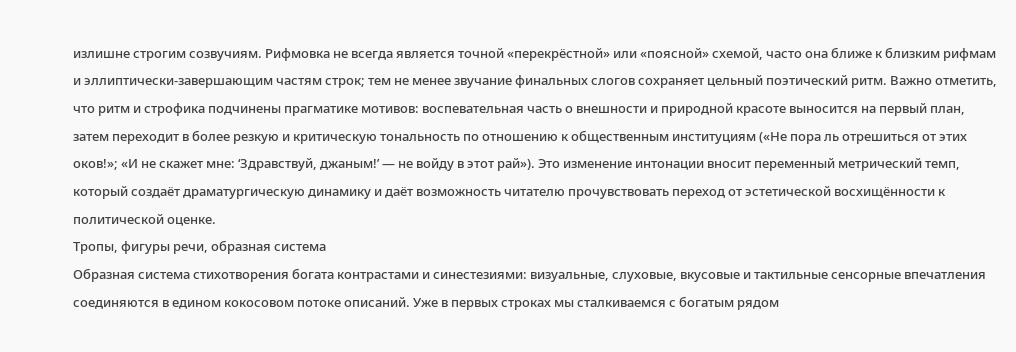излишне строгим созвучиям. Рифмовка не всегда является точной «перекрёстной» или «поясной» схемой, часто она ближе к близким рифмам и эллиптически-завершающим частям строк; тем не менее звучание финальных слогов сохраняет цельный поэтический ритм. Важно отметить, что ритм и строфика подчинены прагматике мотивов: воспевательная часть о внешности и природной красоте выносится на первый план, затем переходит в более резкую и критическую тональность по отношению к общественным институциям («Не пора ль отрешиться от этих оков!»; «И не скажет мне: ‘Здравствуй, джаным!’ — не войду в этот рай»). Это изменение интонации вносит переменный метрический темп, который создаёт драматургическую динамику и даёт возможность читателю прочувствовать переход от эстетической восхищённости к политической оценке.
Тропы, фигуры речи, образная система
Образная система стихотворения богата контрастами и синестезиями: визуальные, слуховые, вкусовые и тактильные сенсорные впечатления соединяются в едином кокосовом потоке описаний. Уже в первых строках мы сталкиваемся с богатым рядом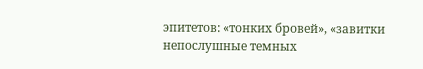эпитетов: «тонких бровей», «завитки непослушные темных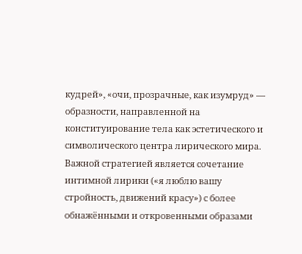кудрей», «очи, прозрачные, как изумруд» — образности, направленной на конституирование тела как эстетического и символического центра лирического мира. Важной стратегией является сочетание интимной лирики («я люблю вашу стройность, движений красу») с более обнажёнными и откровенными образами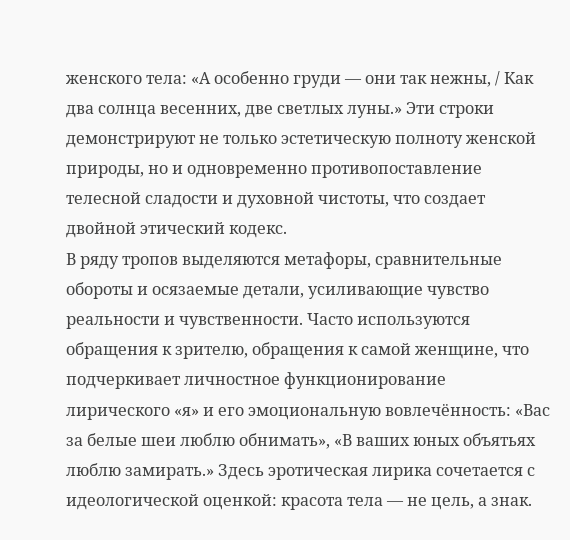женского тела: «А особенно груди — они так нежны, / Как два солнца весенних, две светлых луны.» Эти строки демонстрируют не только эстетическую полноту женской природы, но и одновременно противопоставление телесной сладости и духовной чистоты, что создает двойной этический кодекс.
В ряду тропов выделяются метафоры, сравнительные обороты и осязаемые детали, усиливающие чувство реальности и чувственности. Часто используются обращения к зрителю, обращения к самой женщине, что подчеркивает личностное функционирование лирического «я» и его эмоциональную вовлечённость: «Вас за белые шеи люблю обнимать», «В ваших юных объятьях люблю замирать.» Здесь эротическая лирика сочетается с идеологической оценкой: красота тела — не цель, а знак.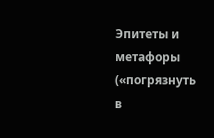Эпитеты и метафоры («погрязнуть в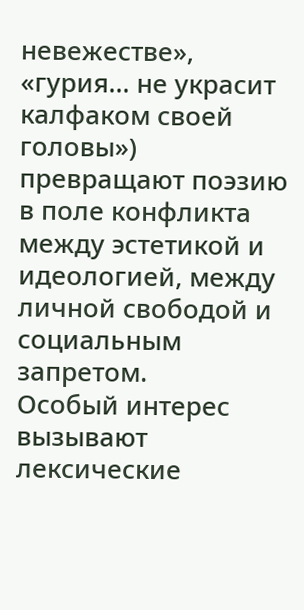невежестве», «гурия… не украсит калфаком своей головы») превращают поэзию в поле конфликта между эстетикой и идеологией, между личной свободой и социальным запретом.
Особый интерес вызывают лексические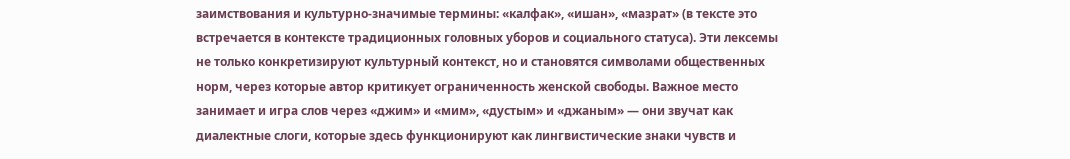заимствования и культурно-значимые термины: «калфак», «ишан», «мазрат» (в тексте это встречается в контексте традиционных головных уборов и социального статуса). Эти лексемы не только конкретизируют культурный контекст, но и становятся символами общественных норм, через которые автор критикует ограниченность женской свободы. Важное место занимает и игра слов через «джим» и «мим», «дустым» и «джаным» — они звучат как диалектные слоги, которые здесь функционируют как лингвистические знаки чувств и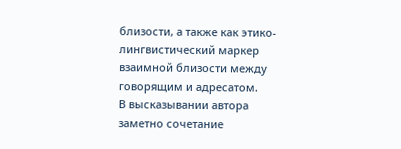близости, а также как этико-лингвистический маркер взаимной близости между говорящим и адресатом.
В высказывании автора заметно сочетание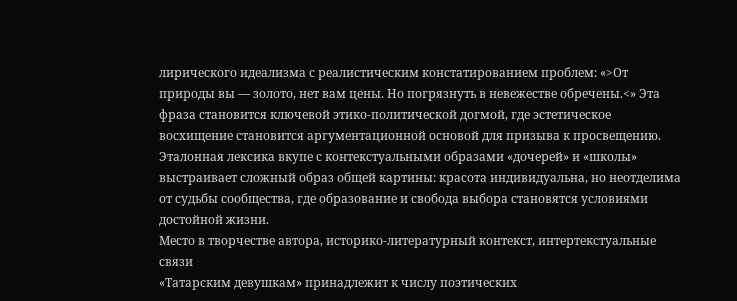лирического идеализма с реалистическим констатированием проблем: «>От природы вы — золото, нет вам цены. Но погрязнуть в невежестве обречены.<» Эта фраза становится ключевой этико-политической догмой, где эстетическое восхищение становится аргументационной основой для призыва к просвещению. Эталонная лексика вкупе с контекстуальными образами «дочерей» и «школы» выстраивает сложный образ общей картины: красота индивидуальна, но неотделима от судьбы сообщества, где образование и свобода выбора становятся условиями достойной жизни.
Место в творчестве автора, историко-литературный контекст, интертекстуальные связи
«Татарским девушкам» принадлежит к числу поэтических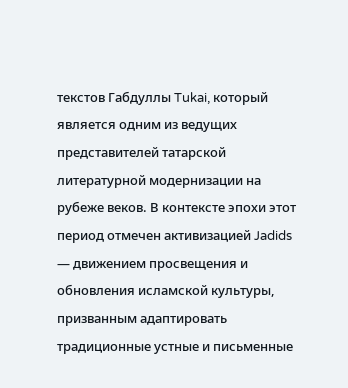текстов Габдуллы Tukai, который является одним из ведущих представителей татарской литературной модернизации на рубеже веков. В контексте эпохи этот период отмечен активизацией Jadids — движением просвещения и обновления исламской культуры, призванным адаптировать традиционные устные и письменные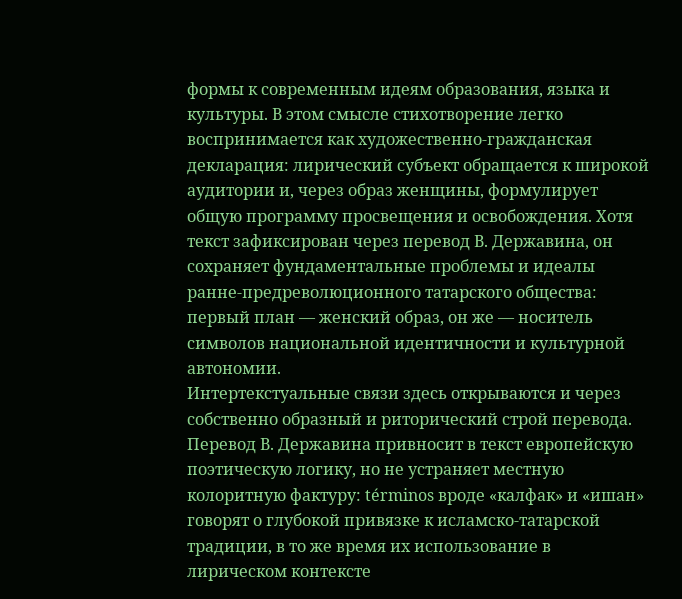формы к современным идеям образования, языка и культуры. В этом смысле стихотворение легко воспринимается как художественно-гражданская декларация: лирический субъект обращается к широкой аудитории и, через образ женщины, формулирует общую программу просвещения и освобождения. Хотя текст зафиксирован через перевод В. Державина, он сохраняет фундаментальные проблемы и идеалы ранне-предреволюционного татарского общества: первый план — женский образ, он же — носитель символов национальной идентичности и культурной автономии.
Интертекстуальные связи здесь открываются и через собственно образный и риторический строй перевода. Перевод В. Державина привносит в текст европейскую поэтическую логику, но не устраняет местную колоритную фактуру: términos вроде «калфак» и «ишан» говорят о глубокой привязке к исламско-татарской традиции, в то же время их использование в лирическом контексте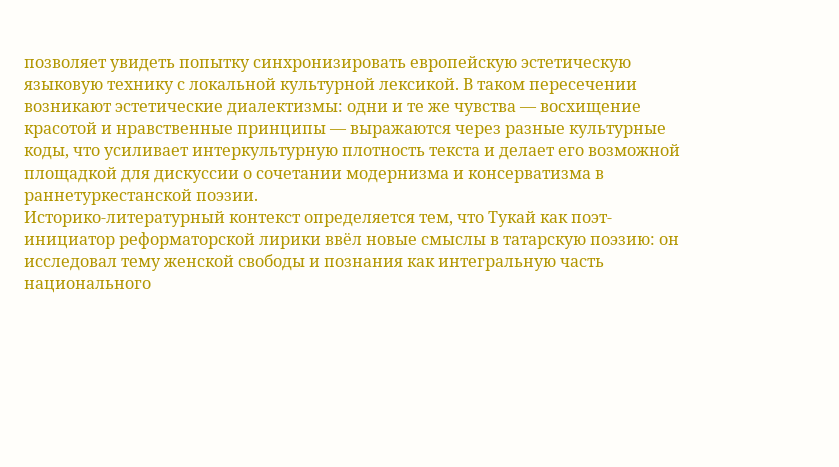позволяет увидеть попытку синхронизировать европейскую эстетическую языковую технику с локальной культурной лексикой. В таком пересечении возникают эстетические диалектизмы: одни и те же чувства — восхищение красотой и нравственные принципы — выражаются через разные культурные коды, что усиливает интеркультурную плотность текста и делает его возможной площадкой для дискуссии о сочетании модернизма и консерватизма в раннетуркестанской поэзии.
Историко-литературный контекст определяется тем, что Тукай как поэт-инициатор реформаторской лирики ввёл новые смыслы в татарскую поэзию: он исследовал тему женской свободы и познания как интегральную часть национального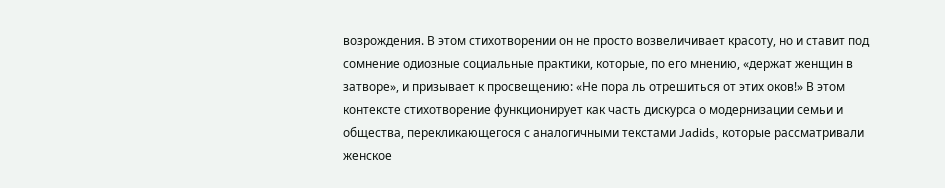возрождения. В этом стихотворении он не просто возвеличивает красоту, но и ставит под сомнение одиозные социальные практики, которые, по его мнению, «держат женщин в затворе», и призывает к просвещению: «Не пора ль отрешиться от этих оков!» В этом контексте стихотворение функционирует как часть дискурса о модернизации семьи и общества, перекликающегося с аналогичными текстами Jadids, которые рассматривали женское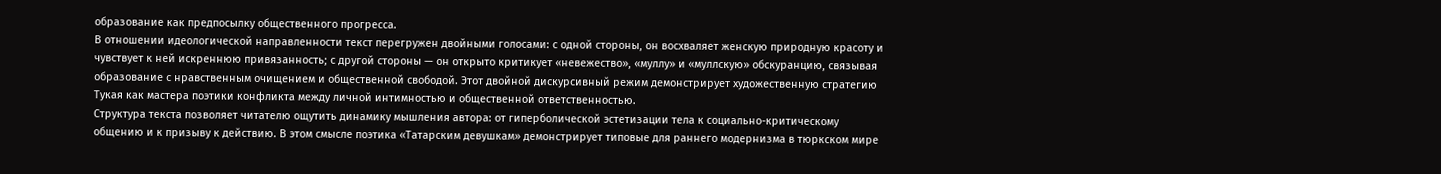образование как предпосылку общественного прогресса.
В отношении идеологической направленности текст перегружен двойными голосами: с одной стороны, он восхваляет женскую природную красоту и чувствует к ней искреннюю привязанность; с другой стороны — он открыто критикует «невежество», «муллу» и «муллскую» обскуранцию, связывая образование с нравственным очищением и общественной свободой. Этот двойной дискурсивный режим демонстрирует художественную стратегию Тукая как мастера поэтики конфликта между личной интимностью и общественной ответственностью.
Структура текста позволяет читателю ощутить динамику мышления автора: от гиперболической эстетизации тела к социально-критическому общению и к призыву к действию. В этом смысле поэтика «Татарским девушкам» демонстрирует типовые для раннего модернизма в тюркском мире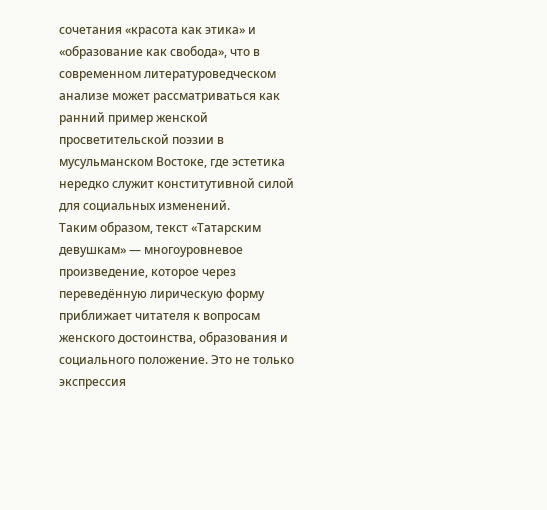сочетания «красота как этика» и «образование как свобода», что в современном литературоведческом анализе может рассматриваться как ранний пример женской просветительской поэзии в мусульманском Востоке, где эстетика нередко служит конститутивной силой для социальных изменений.
Таким образом, текст «Татарским девушкам» — многоуровневое произведение, которое через переведённую лирическую форму приближает читателя к вопросам женского достоинства, образования и социального положение. Это не только экспрессия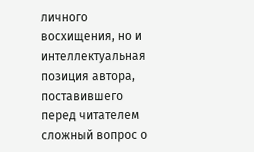личного восхищения, но и интеллектуальная позиция автора, поставившего перед читателем сложный вопрос о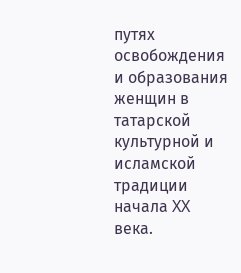путях освобождения и образования женщин в татарской культурной и исламской традиции начала XX века.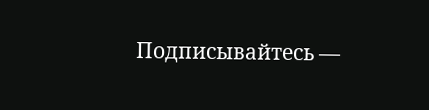Подписывайтесь —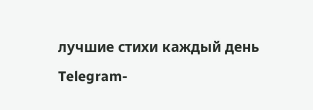лучшие стихи каждый день
Telegram-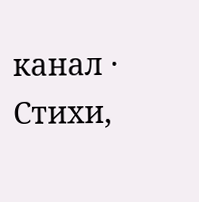канал · Стихи,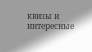квизы и интересные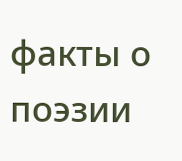факты о поэзии